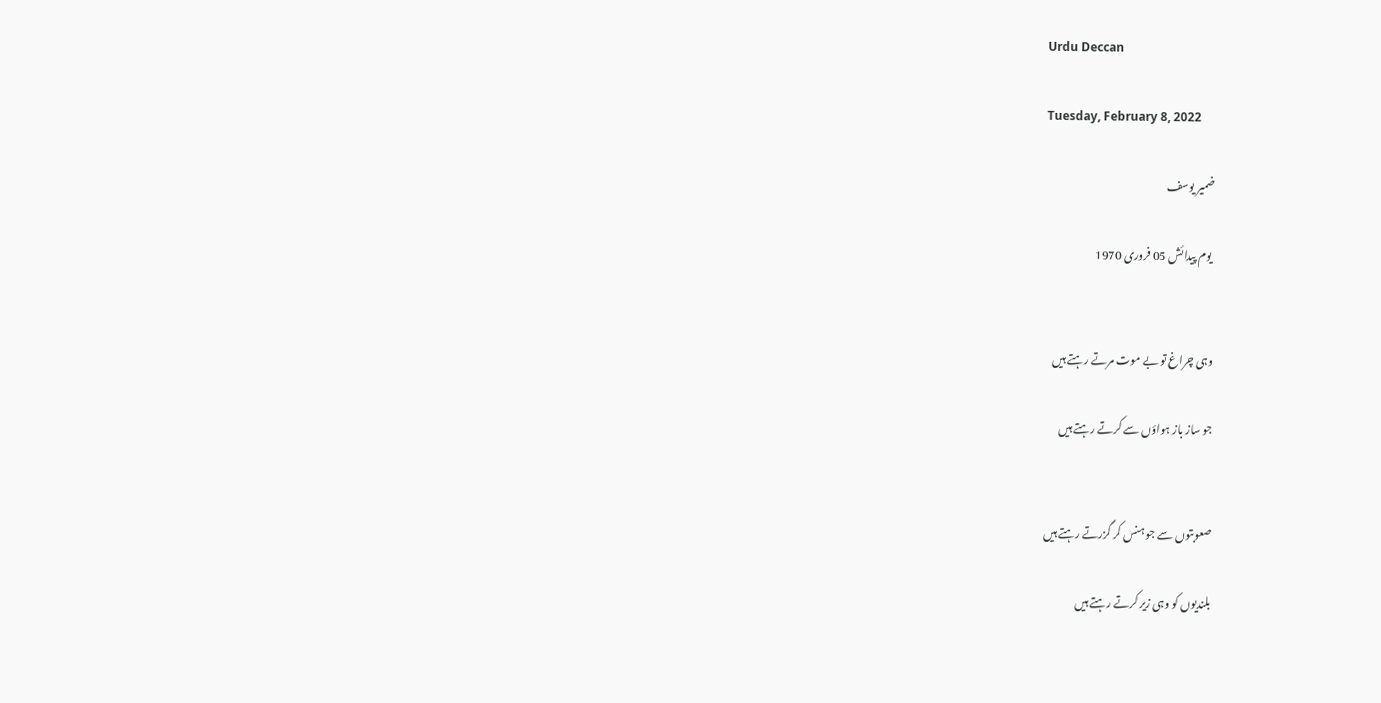Urdu Deccan

Tuesday, February 8, 2022

ضمیر یوسف

 یوم پیدائش 05 فروری 1970


وہی چراغ تو بے موت مرتے رہتے ہیں

جو ساز باز ہواؤں سے کرتے رہتے ہیں


صعوبتوں سے جو ہنس کر گزرتے رہتے ہیں

بلندیوں کو وہی زیر کرتے رہتے ہیں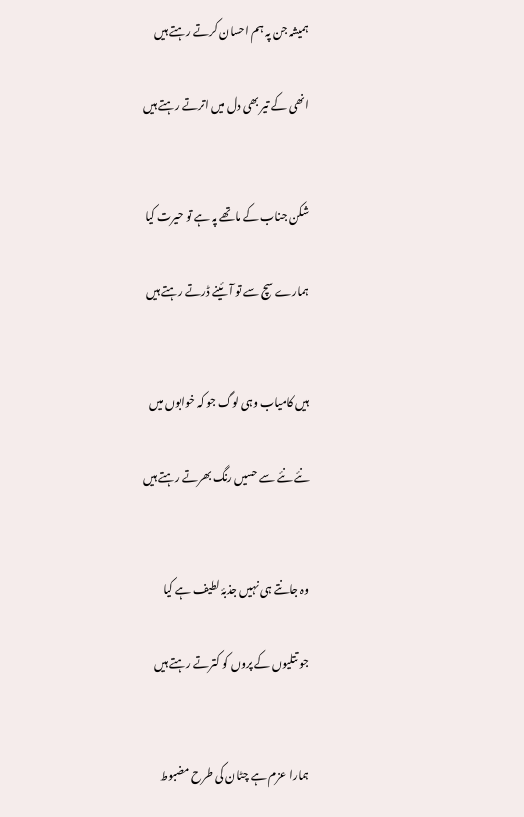ہمیشہ جن پہ ہم احسان کرتے رہتے ہیں

انھی کے تیر بھی دل میں اترتے رہتے ہیں


شکن جناب کے ماتھے پہ ہے تو حیرت کیا

ہمارے سچ سے تو آئینے ڈرتے رہتے ہیں


ہیں کامیاب وہی لوگ جو کہ خوابوں میں

نئے نئے سے حسیں رنگ بھرتے رہتے ہیں


وہ جانتے ہی نہیں جذبۂ لطیف ہے کیا

جو تتلیوں کے پروں کو کترتے رہتے ہیں


ہمارا عزم ہے چٹان کی طرح مضبوط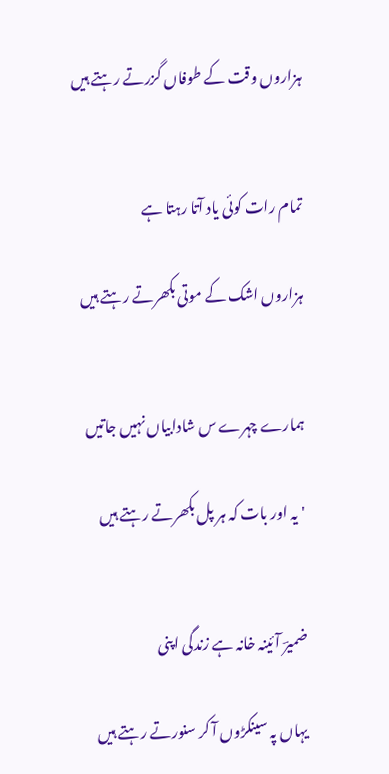ہزاروں وقت کے طوفاں گزرتے رہتے ہیں


تمام رات کوئی یاد آتا رہتا ہے

ہزاروں اشک کے موتی بکھرتے رہتے ہیں


ہمارے چہرے س شادابیاں نہیں جاتیں

'یہ اور بات کہ ہر پل بکھرتے رہتے ہیں


ضمیرؔ آئینہ خانہ ہے زندگی اپنی

یہاں پہ سینکڑوں آ کر سنورتے رہتے ہیں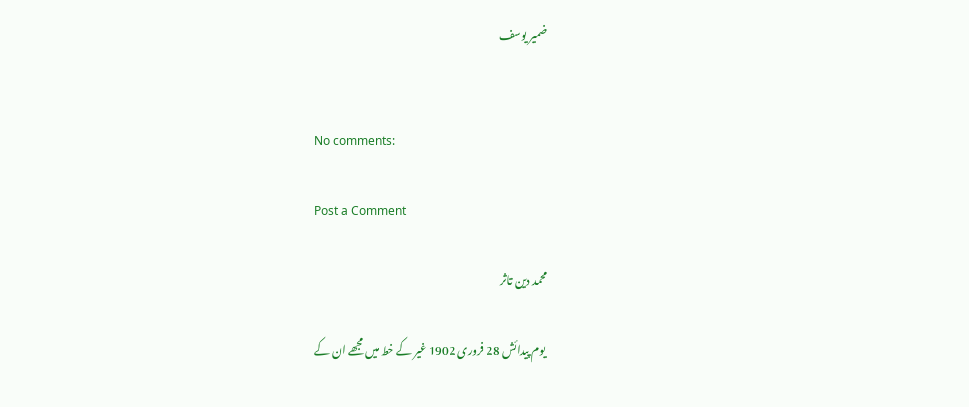ضمیر یوسف


No comments:

Post a Comment

محمد دین تاثر

 یوم پیدائش 28 فروری 1902 غیر کے خط میں مجھے ان کے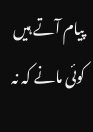پیام آتے ہیں کوئی مانے کہ نہ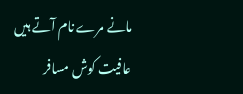مانے مرے نام آتے ہیں عافیت کوش مسافر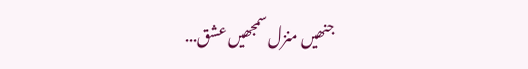جنھیں منزل سمجھیں عشق...